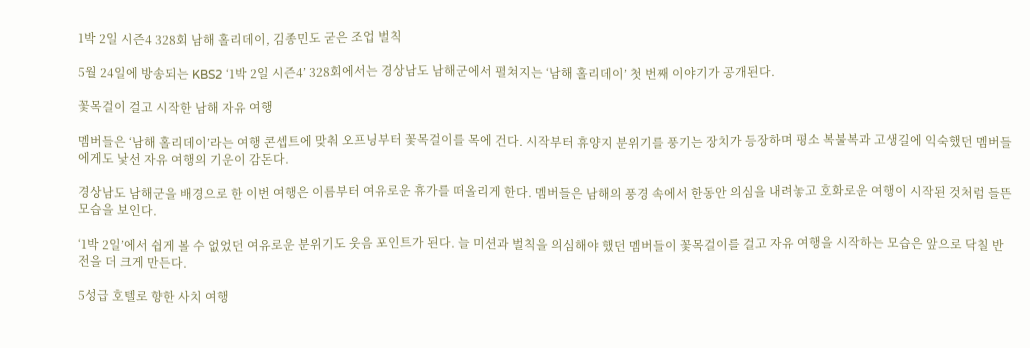1박 2일 시즌4 328회 남해 홀리데이, 김종민도 굳은 조업 벌칙

5월 24일에 방송되는 KBS2 ‘1박 2일 시즌4’ 328회에서는 경상남도 남해군에서 펼쳐지는 ‘남해 홀리데이’ 첫 번째 이야기가 공개된다.

꽃목걸이 걸고 시작한 남해 자유 여행

멤버들은 ‘남해 홀리데이’라는 여행 콘셉트에 맞춰 오프닝부터 꽃목걸이를 목에 건다. 시작부터 휴양지 분위기를 풍기는 장치가 등장하며 평소 복불복과 고생길에 익숙했던 멤버들에게도 낯선 자유 여행의 기운이 감돈다.

경상남도 남해군을 배경으로 한 이번 여행은 이름부터 여유로운 휴가를 떠올리게 한다. 멤버들은 남해의 풍경 속에서 한동안 의심을 내려놓고 호화로운 여행이 시작된 것처럼 들뜬 모습을 보인다.

‘1박 2일’에서 쉽게 볼 수 없었던 여유로운 분위기도 웃음 포인트가 된다. 늘 미션과 벌칙을 의심해야 했던 멤버들이 꽃목걸이를 걸고 자유 여행을 시작하는 모습은 앞으로 닥칠 반전을 더 크게 만든다.

5성급 호텔로 향한 사치 여행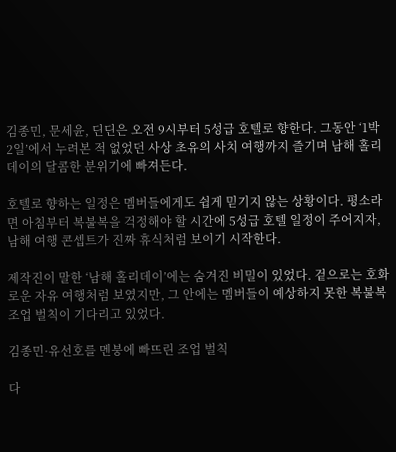김종민, 문세윤, 딘딘은 오전 9시부터 5성급 호텔로 향한다. 그동안 ‘1박 2일’에서 누려본 적 없었던 사상 초유의 사치 여행까지 즐기며 남해 홀리데이의 달콤한 분위기에 빠져든다.

호텔로 향하는 일정은 멤버들에게도 쉽게 믿기지 않는 상황이다. 평소라면 아침부터 복불복을 걱정해야 할 시간에 5성급 호텔 일정이 주어지자, 남해 여행 콘셉트가 진짜 휴식처럼 보이기 시작한다.

제작진이 말한 ‘남해 홀리데이’에는 숨겨진 비밀이 있었다. 겉으로는 호화로운 자유 여행처럼 보였지만, 그 안에는 멤버들이 예상하지 못한 복불복 조업 벌칙이 기다리고 있었다.

김종민·유선호를 멘붕에 빠뜨린 조업 벌칙

다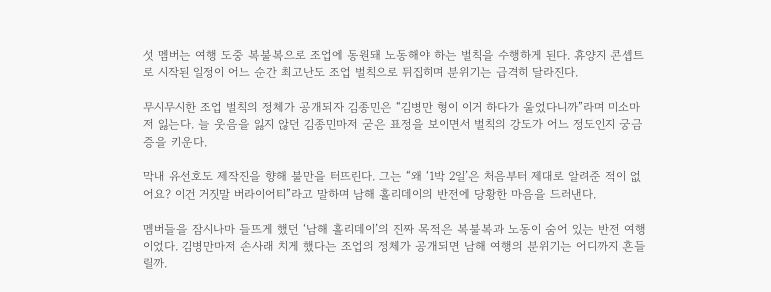섯 멤버는 여행 도중 복불복으로 조업에 동원돼 노동해야 하는 벌칙을 수행하게 된다. 휴양지 콘셉트로 시작된 일정이 어느 순간 최고난도 조업 벌칙으로 뒤집히며 분위기는 급격히 달라진다.

무시무시한 조업 벌칙의 정체가 공개되자 김종민은 “김병만 형이 이거 하다가 울었다니까”라며 미소마저 잃는다. 늘 웃음을 잃지 않던 김종민마저 굳은 표정을 보이면서 벌칙의 강도가 어느 정도인지 궁금증을 키운다.

막내 유선호도 제작진을 향해 불만을 터뜨린다. 그는 “왜 ‘1박 2일’은 처음부터 제대로 알려준 적이 없어요? 이건 거짓말 버라이어티”라고 말하며 남해 홀리데이의 반전에 당황한 마음을 드러낸다.

멤버들을 잠시나마 들뜨게 했던 ‘남해 홀리데이’의 진짜 목적은 복불복과 노동이 숨어 있는 반전 여행이었다. 김병만마저 손사래 치게 했다는 조업의 정체가 공개되면 남해 여행의 분위기는 어디까지 흔들릴까.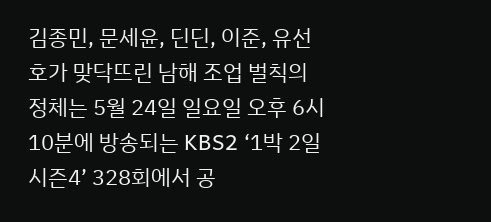김종민, 문세윤, 딘딘, 이준, 유선호가 맞닥뜨린 남해 조업 벌칙의 정체는 5월 24일 일요일 오후 6시 10분에 방송되는 KBS2 ‘1박 2일 시즌4’ 328회에서 공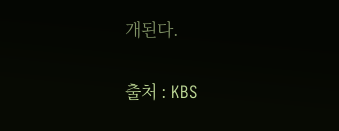개된다.

출처 : KBS